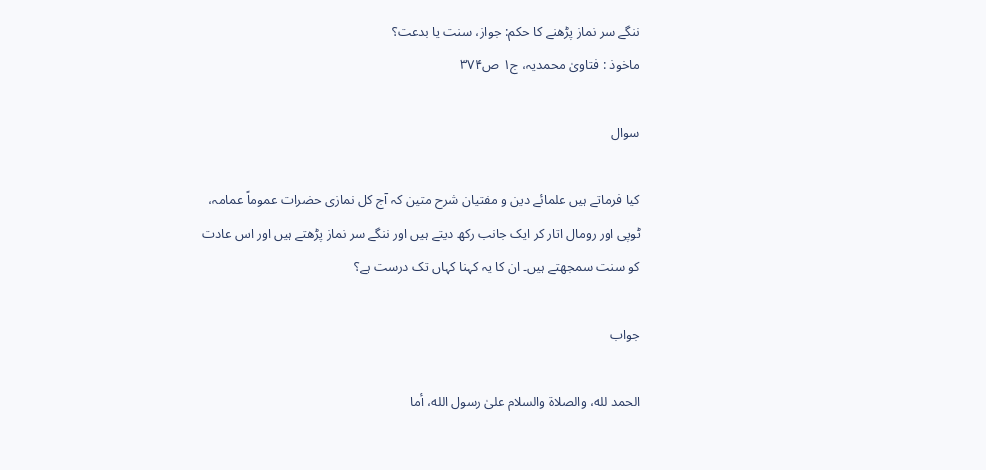ننگے سر نماز پڑھنے کا حکم: جواز، سنت یا بدعت؟
ماخوذ : فتاویٰ محمدیہ، ج۱ ص۳۷۴

سوال

کیا فرماتے ہیں علمائے دین و مفتیان شرح متین کہ آج کل نمازی حضرات عموماً عمامہ، ٹوپی اور رومال اتار کر ایک جانب رکھ دیتے ہیں اور ننگے سر نماز پڑھتے ہیں اور اس عادت کو سنت سمجھتے ہیں۔ ان کا یہ کہنا کہاں تک درست ہے؟

جواب

الحمد لله، والصلاة والسلام علىٰ رسول الله، أما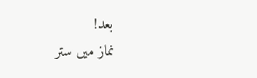بعد!
نماز میں ستر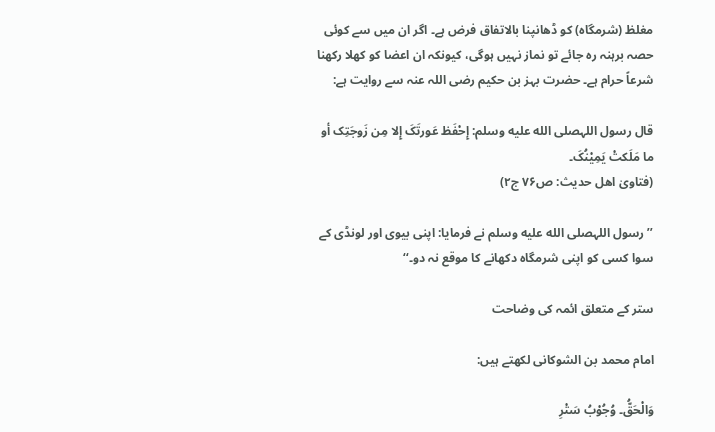مغلظ (شرمگاہ) کو ڈھانپنا بالاتفاق فرض ہے۔ اگر ان میں سے کوئی حصہ برہنہ رہ جائے تو نماز نہیں ہوگی، کیونکہ ان اعضا کو کھلا رکھنا شرعاً حرام ہے۔ حضرت بہز بن حکیم رضی اللہ عنہ سے روایت ہے:

قال رسول اللہصلى الله عليه وسلم: إِحْفَظ عَورتَکَ إِلا مِن زَوجَتِک أو ما مَلَکتْ یَمِیْنُکَ۔
(فتاویٰ اھل حدیث: ص۷۶ ج۲)

’’رسول اللہصلى الله عليه وسلم نے فرمایا: اپنی بیوی اور لونڈی کے سوا کسی کو اپنی شرمگاہ دکھانے کا موقع نہ دو۔‘‘

ستر کے متعلق ائمہ کی وضاحت

امام محمد بن الشوکانی لکھتے ہیں:

وَالْحَقُّ۔ وُجُوْبُ سَتْرِ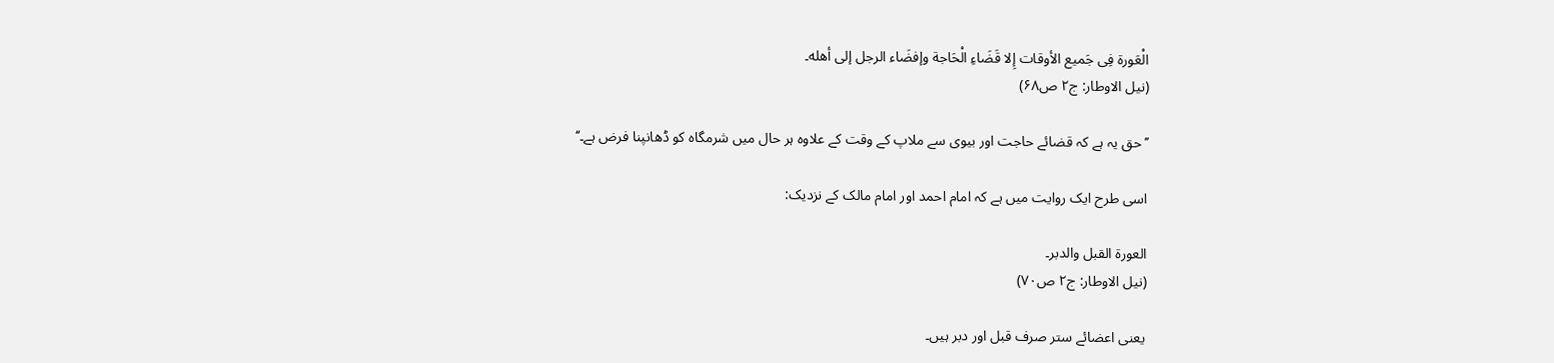الْعَورة فِی جَمیع الأوقات إِلا قَضَاءِ الْحَاجة وإفضَاء الرجل إلی أھله۔
(نیل الاوطار: ج۲ ص۶۸)

’’حق یہ ہے کہ قضائے حاجت اور بیوی سے ملاپ کے وقت کے علاوہ ہر حال میں شرمگاہ کو ڈھانپنا فرض ہے۔‘‘

اسی طرح ایک روایت میں ہے کہ امام احمد اور امام مالک کے نزدیک:

العورة القبل والدبر۔
(نیل الاوطار: ج۲ ص۷۰)

یعنی اعضائے ستر صرف قبل اور دبر ہیں۔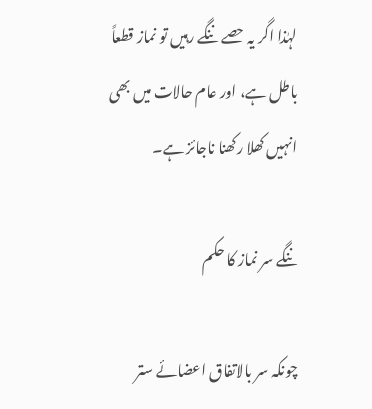لہٰذا اگر یہ حصے ننگے رہیں تو نماز قطعاً باطل ہے، اور عام حالات میں بھی انہیں کھلا رکھنا ناجائز ہے۔

ننگے سر نماز کا حکم

چونکہ سر بالاتفاق اعضائے ستر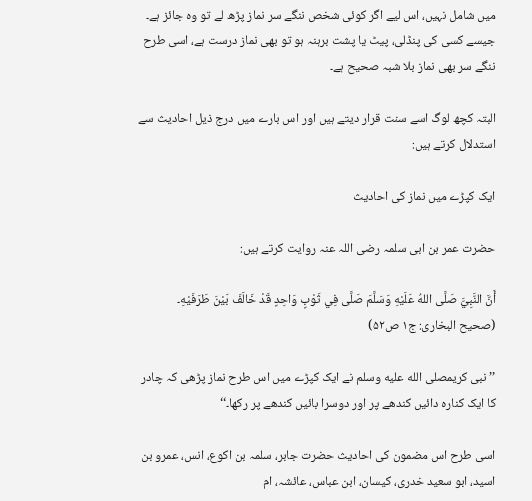میں شامل نہیں، اس لیے اگر کوئی شخص ننگے سر نماز پڑھ لے تو وہ جائز ہے۔ جیسے کسی کی پنڈلی، پیٹ یا پشت برہنہ ہو تو بھی نماز درست ہے، اسی طرح ننگے سر بھی نماز بلا شبہ صحیح ہے۔

البتہ کچھ لوگ اسے سنت قرار دیتے ہیں اور اس بارے میں درج ذیل احادیث سے استدلال کرتے ہیں:

ایک کپڑے میں نماز کی احادیث

حضرت عمر بن ابی سلمہ رضی اللہ عنہ روایت کرتے ہیں:

أَنَّ النَّبِيَّ صَلَّى اللهُ عَلَيْهِ وَسَلَّمَ صَلَّى فِي ثَوْبٍ وَاحِدٍ قَدْ خَالَفَ بَيْنَ طَرَفَيْهِ۔
(صحیح البخاری: ج۱ ص۵۲)

’’نبی کریمصلى الله عليه وسلم نے ایک کپڑے میں اس طرح نماز پڑھی کہ چادر کا ایک کنارہ دائیں کندھے پر اور دوسرا بائیں کندھے پر رکھا۔‘‘

اسی طرح اس مضمون کی احادیث حضرت جابر، سلمہ بن اکوع، انس، عمرو بن اسید، ابو سعید خدری، کیسان، ابن عباس، عائشہ، ام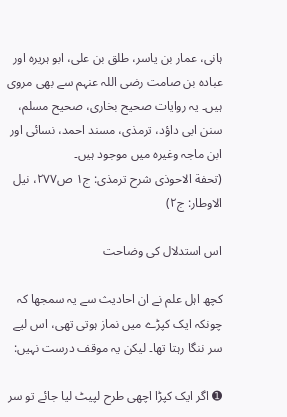ہانی، عمار بن یاسر، طلق بن علی، ابو ہریرہ اور عبادہ بن صامت رضی اللہ عنہم سے بھی مروی ہیں۔ یہ روایات صحیح بخاری، صحیح مسلم، سنن ابی داؤد، ترمذی، مسند احمد، نسائی اور ابن ماجہ وغیرہ میں موجود ہیں۔
(تحفة الاحوذی شرح ترمذی: ج۱ ص۲۷۷، نیل الاوطار: ج۲)

اس استدلال کی وضاحت

کچھ اہل علم نے ان احادیث سے یہ سمجھا کہ چونکہ ایک کپڑے میں نماز ہوتی تھی، اس لیے سر ننگا رہتا تھا۔ لیکن یہ موقف درست نہیں:

➊ اگر ایک کپڑا اچھی طرح لپیٹ لیا جائے تو سر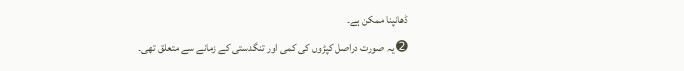ڈھانپنا ممکن ہے۔
➋ یہ صورت دراصل کپڑوں کی کمی اور تنگدستی کے زمانے سے متعلق تھی۔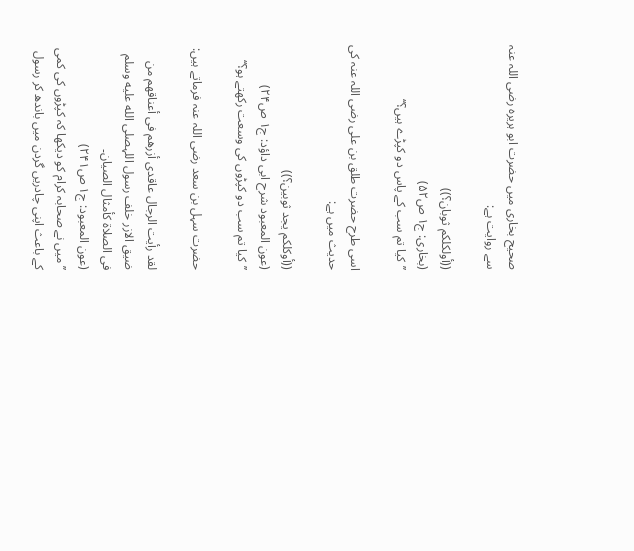صحیح بخاری میں حضرت ابو ہریرہ رضی اللہ عنہ سے روایت ہے:

((أولکلکم ثوبان؟))
(بخاری: ج۱ ص۵۲)
’’کیا تم سب کے پاس دو کپڑے ہیں؟‘‘

اسی طرح حضرت طلق بن علی رضی اللہ عنہ کی حدیث میں ہے:

((أوکلکم یجد ثوبین؟))
(عون المعبود شرح ابی داؤد: ج۱ ص۲۴)
’’کیا تم سب دو کپڑوں کی وسعت رکھتے ہو؟‘‘

حضرت سہل بن سعد رضی اللہ عنہ فرماتے ہیں:

لقد رأیت الرجال عاقدی أزرھم فی أعناقھم من ضیق الازر خلف رسول اللہصلى الله عليه وسلم فی الصلاة کأمثال الصیان۔
(عون المعبود: ج۱ ص۲۴۱)
’’میں نے صحابہ کرام کو دیکھا کہ کپڑوں کی کمی کے باعث اپنی چادریں گردن میں باندھ کر رسول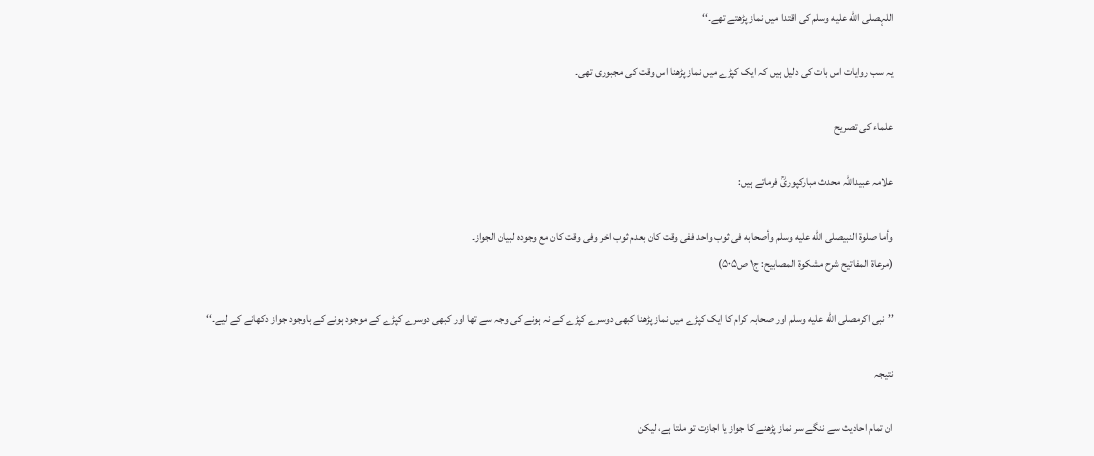اللہصلى الله عليه وسلم کی اقتدا میں نماز پڑھتے تھے۔‘‘

یہ سب روایات اس بات کی دلیل ہیں کہ ایک کپڑے میں نماز پڑھنا اس وقت کی مجبوری تھی۔

علماء کی تصریح

علامہ عبیداللہ محدث مبارکپوریؒ فرماتے ہیں:

وأما صلوة النبیصلى الله عليه وسلم وأصحابه فی ثوب واحد ففی وقت کان بعدم ثوب اخر وفی وقت کان مع وجودہ لبیان الجواز۔
(مرعاة المفاتیح شرح مشکوة المصابیح: ج۱ ص۵۰۵)

’’نبی اکرمصلى الله عليه وسلم اور صحابہ کرام کا ایک کپڑے میں نماز پڑھنا کبھی دوسرے کپڑے کے نہ ہونے کی وجہ سے تھا اور کبھی دوسرے کپڑے کے موجود ہونے کے باوجود جواز دکھانے کے لیے۔‘‘

نتیجہ

ان تمام احادیث سے ننگے سر نماز پڑھنے کا جواز یا اجازت تو ملتا ہے، لیکن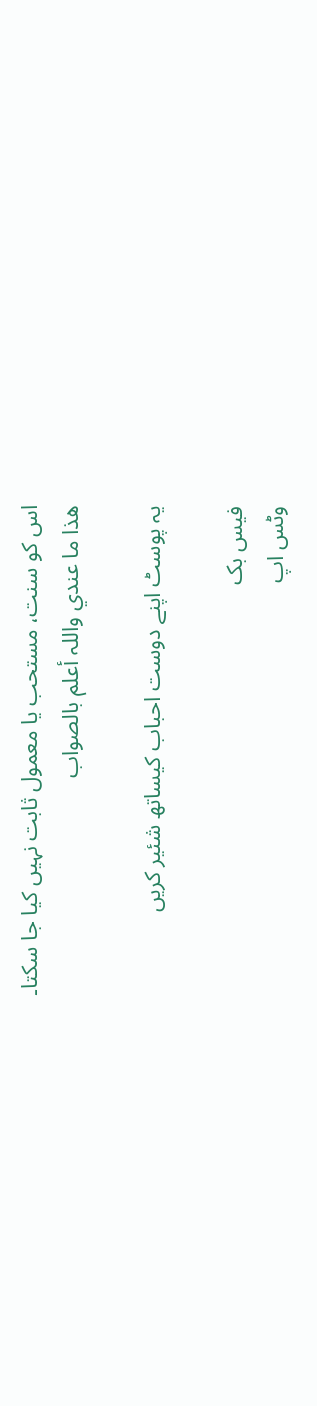اس کو سنت، مستحب یا معمول ثابت نہیں کیا جا سکتا۔
ھذا ما عندي واللہ أعلم بالصواب

یہ پوسٹ اپنے دوست احباب کیساتھ شئیر کریں

فیس بک
وٹس اپ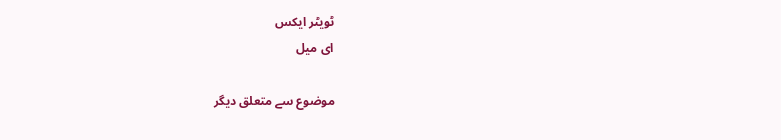ٹویٹر ایکس
ای میل

موضوع سے متعلق دیگر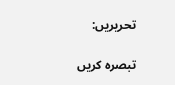تحریریں:

تبصرہ کریں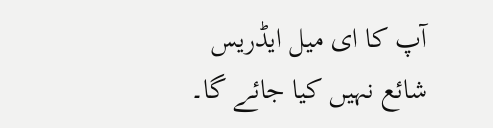آپ کا ای میل ایڈریس شائع نہیں کیا جائے گا۔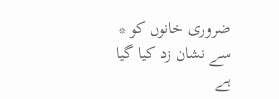ضروری خانوں کو * سے نشان زد کیا گیا ہے